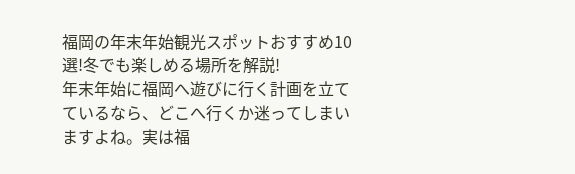福岡の年末年始観光スポットおすすめ10選!冬でも楽しめる場所を解説!
年末年始に福岡へ遊びに行く計画を立てているなら、どこへ行くか迷ってしまいますよね。実は福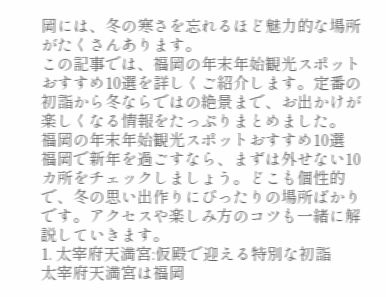岡には、冬の寒さを忘れるほど魅力的な場所がたくさんあります。
この記事では、福岡の年末年始観光スポットおすすめ10選を詳しくご紹介します。定番の初詣から冬ならではの絶景まで、お出かけが楽しくなる情報をたっぷりまとめました。
福岡の年末年始観光スポットおすすめ10選
福岡で新年を過ごすなら、まずは外せない10カ所をチェックしましょう。どこも個性的で、冬の思い出作りにぴったりの場所ばかりです。アクセスや楽しみ方のコツも一緒に解説していきます。
1. 太宰府天満宮:仮殿で迎える特別な初詣
太宰府天満宮は福岡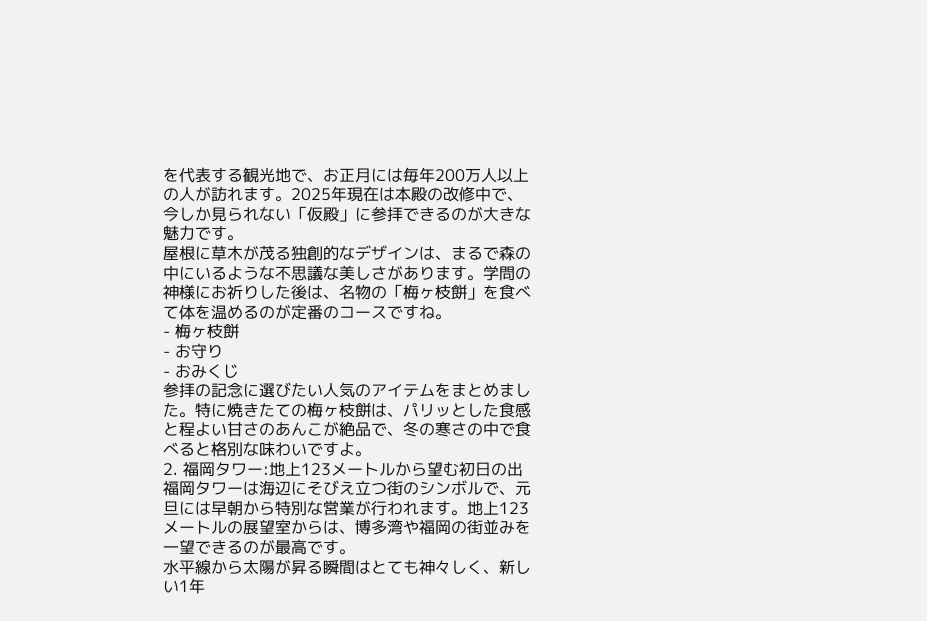を代表する観光地で、お正月には毎年200万人以上の人が訪れます。2025年現在は本殿の改修中で、今しか見られない「仮殿」に参拝できるのが大きな魅力です。
屋根に草木が茂る独創的なデザインは、まるで森の中にいるような不思議な美しさがあります。学問の神様にお祈りした後は、名物の「梅ヶ枝餅」を食べて体を温めるのが定番のコースですね。
- 梅ヶ枝餅
- お守り
- おみくじ
参拝の記念に選びたい人気のアイテムをまとめました。特に焼きたての梅ヶ枝餅は、パリッとした食感と程よい甘さのあんこが絶品で、冬の寒さの中で食べると格別な味わいですよ。
2. 福岡タワー:地上123メートルから望む初日の出
福岡タワーは海辺にそびえ立つ街のシンボルで、元旦には早朝から特別な営業が行われます。地上123メートルの展望室からは、博多湾や福岡の街並みを一望できるのが最高です。
水平線から太陽が昇る瞬間はとても神々しく、新しい1年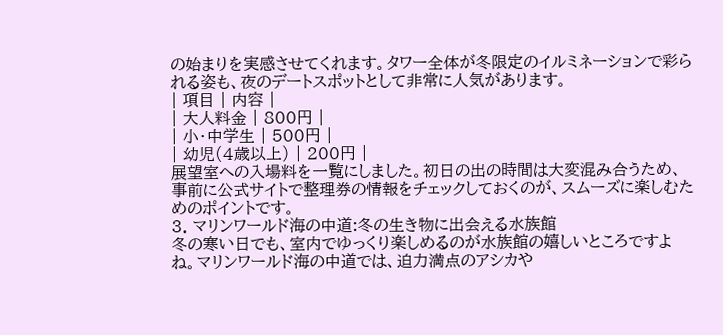の始まりを実感させてくれます。タワー全体が冬限定のイルミネーションで彩られる姿も、夜のデートスポットとして非常に人気があります。
| 項目 | 内容 |
| 大人料金 | 800円 |
| 小・中学生 | 500円 |
| 幼児(4歳以上) | 200円 |
展望室への入場料を一覧にしました。初日の出の時間は大変混み合うため、事前に公式サイトで整理券の情報をチェックしておくのが、スムーズに楽しむためのポイントです。
3. マリンワールド海の中道:冬の生き物に出会える水族館
冬の寒い日でも、室内でゆっくり楽しめるのが水族館の嬉しいところですよね。マリンワールド海の中道では、迫力満点のアシカや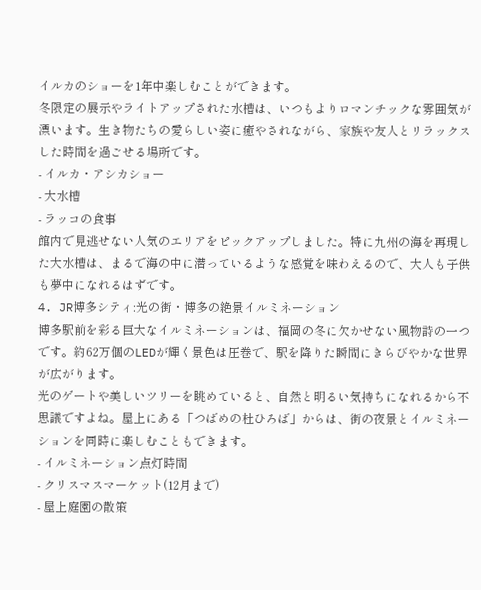イルカのショーを1年中楽しむことができます。
冬限定の展示やライトアップされた水槽は、いつもよりロマンチックな雰囲気が漂います。生き物たちの愛らしい姿に癒やされながら、家族や友人とリラックスした時間を過ごせる場所です。
- イルカ・アシカショー
- 大水槽
- ラッコの食事
館内で見逃せない人気のエリアをピックアップしました。特に九州の海を再現した大水槽は、まるで海の中に潜っているような感覚を味わえるので、大人も子供も夢中になれるはずです。
4. JR博多シティ:光の街・博多の絶景イルミネーション
博多駅前を彩る巨大なイルミネーションは、福岡の冬に欠かせない風物詩の一つです。約62万個のLEDが輝く景色は圧巻で、駅を降りた瞬間にきらびやかな世界が広がります。
光のゲートや美しいツリーを眺めていると、自然と明るい気持ちになれるから不思議ですよね。屋上にある「つばめの杜ひろば」からは、街の夜景とイルミネーションを同時に楽しむこともできます。
- イルミネーション点灯時間
- クリスマスマーケット(12月まで)
- 屋上庭園の散策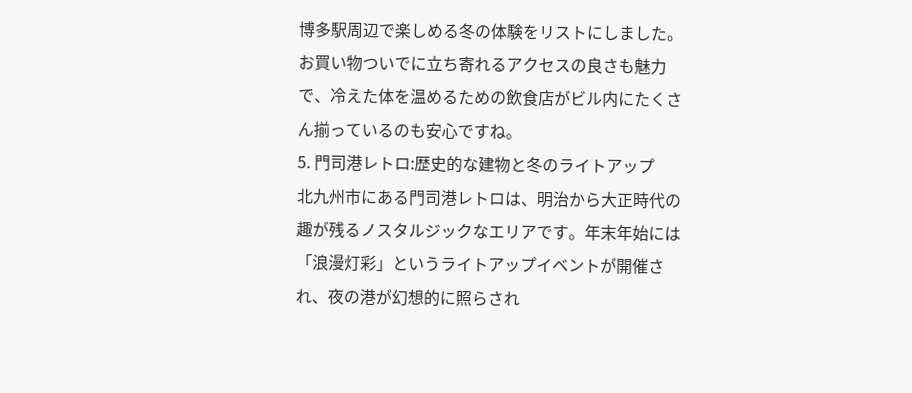博多駅周辺で楽しめる冬の体験をリストにしました。お買い物ついでに立ち寄れるアクセスの良さも魅力で、冷えた体を温めるための飲食店がビル内にたくさん揃っているのも安心ですね。
5. 門司港レトロ:歴史的な建物と冬のライトアップ
北九州市にある門司港レトロは、明治から大正時代の趣が残るノスタルジックなエリアです。年末年始には「浪漫灯彩」というライトアップイベントが開催され、夜の港が幻想的に照らされ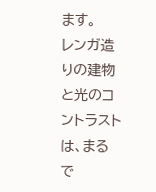ます。
レンガ造りの建物と光のコントラストは、まるで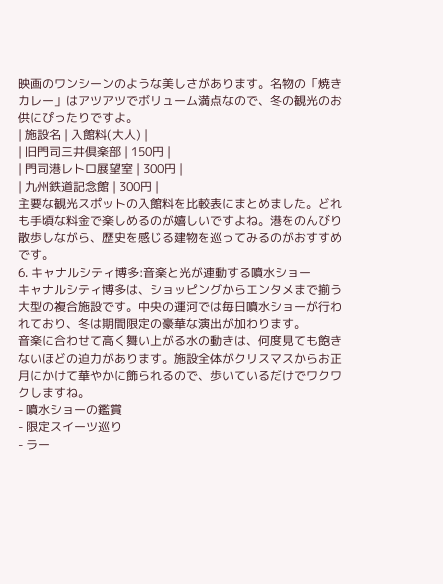映画のワンシーンのような美しさがあります。名物の「焼きカレー」はアツアツでボリューム満点なので、冬の観光のお供にぴったりですよ。
| 施設名 | 入館料(大人) |
| 旧門司三井倶楽部 | 150円 |
| 門司港レトロ展望室 | 300円 |
| 九州鉄道記念館 | 300円 |
主要な観光スポットの入館料を比較表にまとめました。どれも手頃な料金で楽しめるのが嬉しいですよね。港をのんびり散歩しながら、歴史を感じる建物を巡ってみるのがおすすめです。
6. キャナルシティ博多:音楽と光が連動する噴水ショー
キャナルシティ博多は、ショッピングからエンタメまで揃う大型の複合施設です。中央の運河では毎日噴水ショーが行われており、冬は期間限定の豪華な演出が加わります。
音楽に合わせて高く舞い上がる水の動きは、何度見ても飽きないほどの迫力があります。施設全体がクリスマスからお正月にかけて華やかに飾られるので、歩いているだけでワクワクしますね。
- 噴水ショーの鑑賞
- 限定スイーツ巡り
- ラー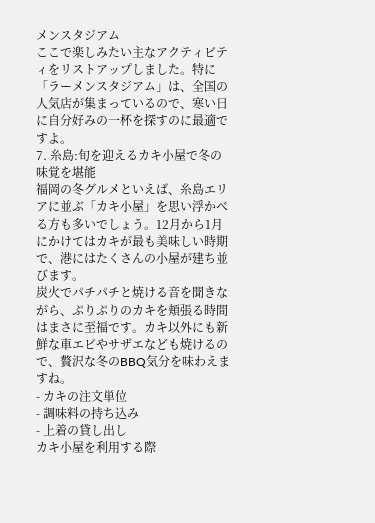メンスタジアム
ここで楽しみたい主なアクティビティをリストアップしました。特に「ラーメンスタジアム」は、全国の人気店が集まっているので、寒い日に自分好みの一杯を探すのに最適ですよ。
7. 糸島:旬を迎えるカキ小屋で冬の味覚を堪能
福岡の冬グルメといえば、糸島エリアに並ぶ「カキ小屋」を思い浮かべる方も多いでしょう。12月から1月にかけてはカキが最も美味しい時期で、港にはたくさんの小屋が建ち並びます。
炭火でパチパチと焼ける音を聞きながら、ぷりぷりのカキを頬張る時間はまさに至福です。カキ以外にも新鮮な車エビやサザエなども焼けるので、贅沢な冬のBBQ気分を味わえますね。
- カキの注文単位
- 調味料の持ち込み
- 上着の貸し出し
カキ小屋を利用する際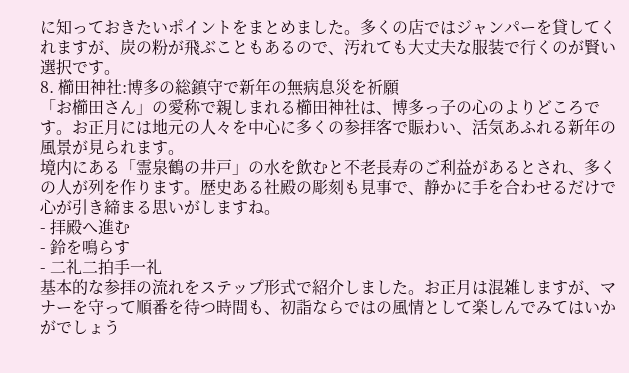に知っておきたいポイントをまとめました。多くの店ではジャンパーを貸してくれますが、炭の粉が飛ぶこともあるので、汚れても大丈夫な服装で行くのが賢い選択です。
8. 櫛田神社:博多の総鎮守で新年の無病息災を祈願
「お櫛田さん」の愛称で親しまれる櫛田神社は、博多っ子の心のよりどころです。お正月には地元の人々を中心に多くの参拝客で賑わい、活気あふれる新年の風景が見られます。
境内にある「霊泉鶴の井戸」の水を飲むと不老長寿のご利益があるとされ、多くの人が列を作ります。歴史ある社殿の彫刻も見事で、静かに手を合わせるだけで心が引き締まる思いがしますね。
- 拝殿へ進む
- 鈴を鳴らす
- 二礼二拍手一礼
基本的な参拝の流れをステップ形式で紹介しました。お正月は混雑しますが、マナーを守って順番を待つ時間も、初詣ならではの風情として楽しんでみてはいかがでしょう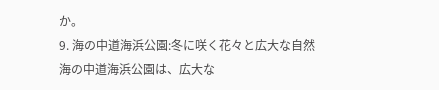か。
9. 海の中道海浜公園:冬に咲く花々と広大な自然
海の中道海浜公園は、広大な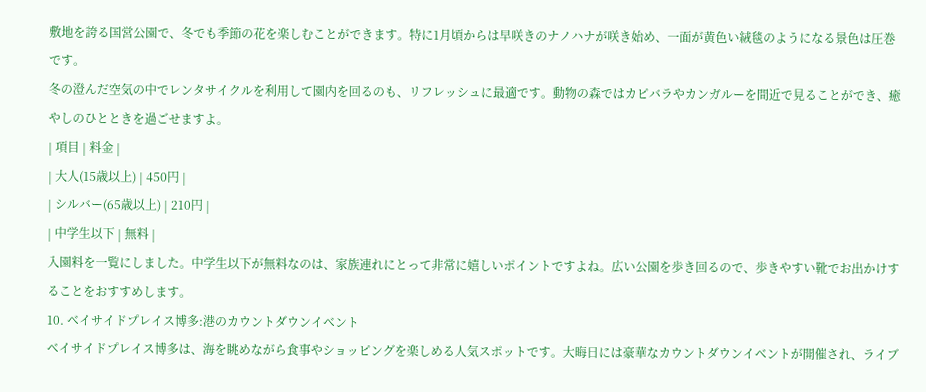敷地を誇る国営公園で、冬でも季節の花を楽しむことができます。特に1月頃からは早咲きのナノハナが咲き始め、一面が黄色い絨毯のようになる景色は圧巻です。
冬の澄んだ空気の中でレンタサイクルを利用して園内を回るのも、リフレッシュに最適です。動物の森ではカピバラやカンガルーを間近で見ることができ、癒やしのひとときを過ごせますよ。
| 項目 | 料金 |
| 大人(15歳以上) | 450円 |
| シルバー(65歳以上) | 210円 |
| 中学生以下 | 無料 |
入園料を一覧にしました。中学生以下が無料なのは、家族連れにとって非常に嬉しいポイントですよね。広い公園を歩き回るので、歩きやすい靴でお出かけすることをおすすめします。
10. ベイサイドプレイス博多:港のカウントダウンイベント
ベイサイドプレイス博多は、海を眺めながら食事やショッピングを楽しめる人気スポットです。大晦日には豪華なカウントダウンイベントが開催され、ライブ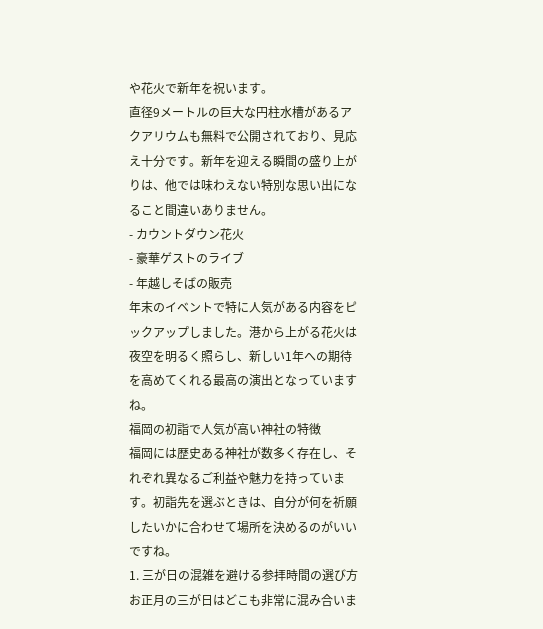や花火で新年を祝います。
直径9メートルの巨大な円柱水槽があるアクアリウムも無料で公開されており、見応え十分です。新年を迎える瞬間の盛り上がりは、他では味わえない特別な思い出になること間違いありません。
- カウントダウン花火
- 豪華ゲストのライブ
- 年越しそばの販売
年末のイベントで特に人気がある内容をピックアップしました。港から上がる花火は夜空を明るく照らし、新しい1年への期待を高めてくれる最高の演出となっていますね。
福岡の初詣で人気が高い神社の特徴
福岡には歴史ある神社が数多く存在し、それぞれ異なるご利益や魅力を持っています。初詣先を選ぶときは、自分が何を祈願したいかに合わせて場所を決めるのがいいですね。
1. 三が日の混雑を避ける参拝時間の選び方
お正月の三が日はどこも非常に混み合いま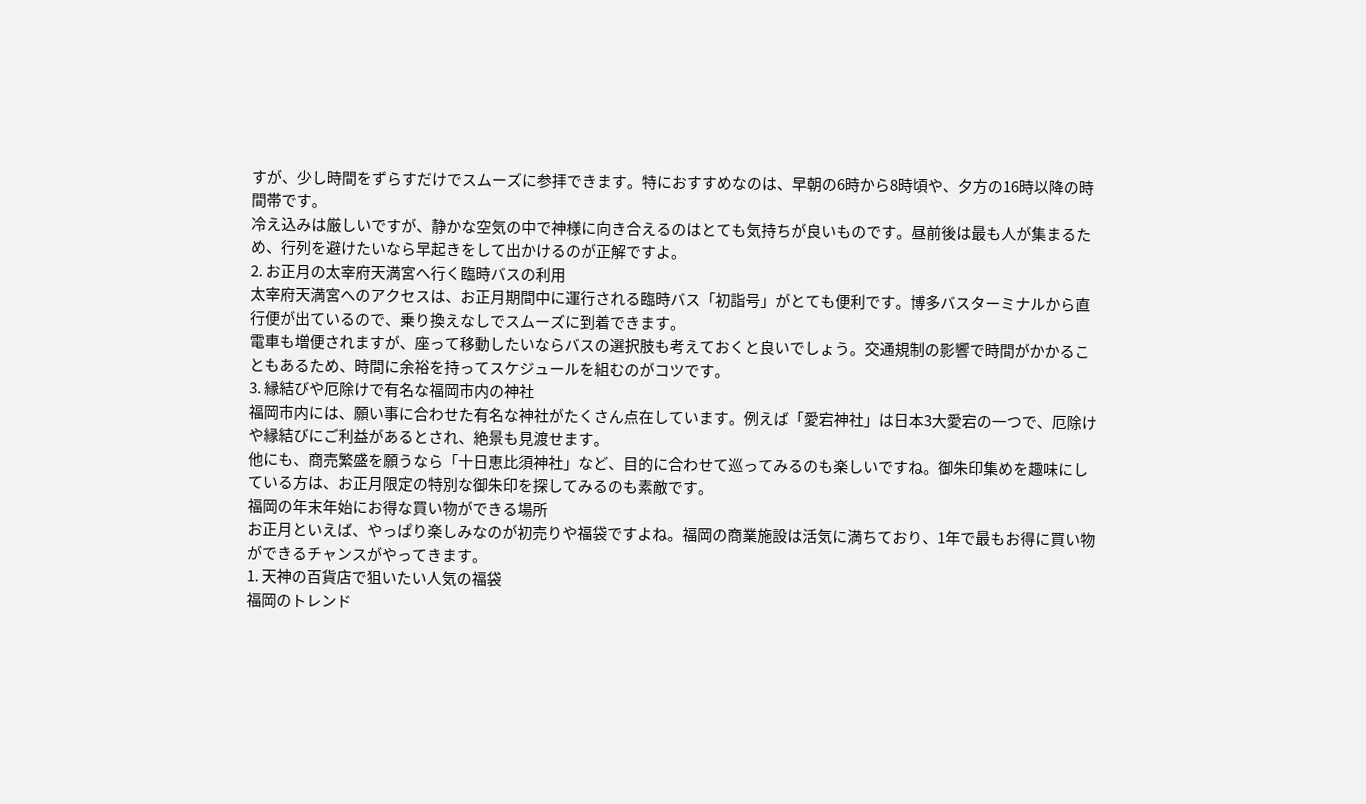すが、少し時間をずらすだけでスムーズに参拝できます。特におすすめなのは、早朝の6時から8時頃や、夕方の16時以降の時間帯です。
冷え込みは厳しいですが、静かな空気の中で神様に向き合えるのはとても気持ちが良いものです。昼前後は最も人が集まるため、行列を避けたいなら早起きをして出かけるのが正解ですよ。
2. お正月の太宰府天満宮へ行く臨時バスの利用
太宰府天満宮へのアクセスは、お正月期間中に運行される臨時バス「初詣号」がとても便利です。博多バスターミナルから直行便が出ているので、乗り換えなしでスムーズに到着できます。
電車も増便されますが、座って移動したいならバスの選択肢も考えておくと良いでしょう。交通規制の影響で時間がかかることもあるため、時間に余裕を持ってスケジュールを組むのがコツです。
3. 縁結びや厄除けで有名な福岡市内の神社
福岡市内には、願い事に合わせた有名な神社がたくさん点在しています。例えば「愛宕神社」は日本3大愛宕の一つで、厄除けや縁結びにご利益があるとされ、絶景も見渡せます。
他にも、商売繁盛を願うなら「十日恵比須神社」など、目的に合わせて巡ってみるのも楽しいですね。御朱印集めを趣味にしている方は、お正月限定の特別な御朱印を探してみるのも素敵です。
福岡の年末年始にお得な買い物ができる場所
お正月といえば、やっぱり楽しみなのが初売りや福袋ですよね。福岡の商業施設は活気に満ちており、1年で最もお得に買い物ができるチャンスがやってきます。
1. 天神の百貨店で狙いたい人気の福袋
福岡のトレンド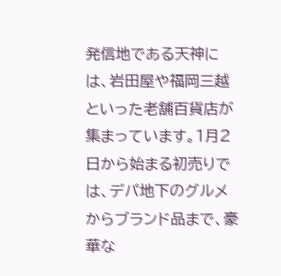発信地である天神には、岩田屋や福岡三越といった老舗百貨店が集まっています。1月2日から始まる初売りでは、デパ地下のグルメからブランド品まで、豪華な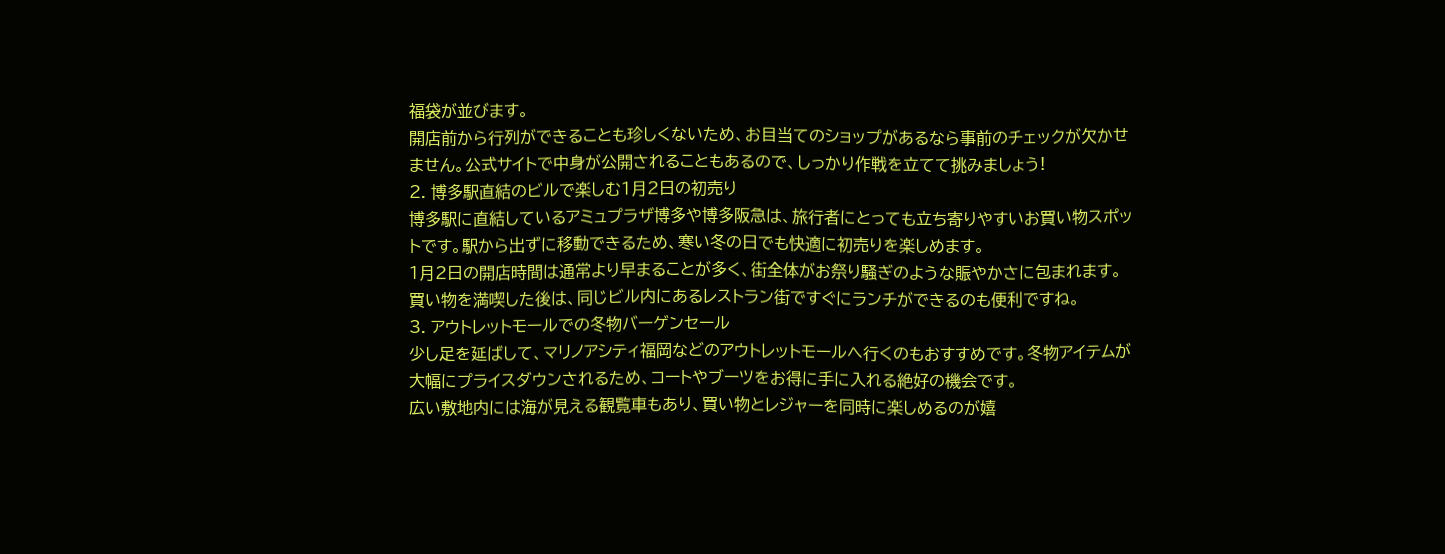福袋が並びます。
開店前から行列ができることも珍しくないため、お目当てのショップがあるなら事前のチェックが欠かせません。公式サイトで中身が公開されることもあるので、しっかり作戦を立てて挑みましょう!
2. 博多駅直結のビルで楽しむ1月2日の初売り
博多駅に直結しているアミュプラザ博多や博多阪急は、旅行者にとっても立ち寄りやすいお買い物スポットです。駅から出ずに移動できるため、寒い冬の日でも快適に初売りを楽しめます。
1月2日の開店時間は通常より早まることが多く、街全体がお祭り騒ぎのような賑やかさに包まれます。買い物を満喫した後は、同じビル内にあるレストラン街ですぐにランチができるのも便利ですね。
3. アウトレットモールでの冬物バーゲンセール
少し足を延ばして、マリノアシティ福岡などのアウトレットモールへ行くのもおすすめです。冬物アイテムが大幅にプライスダウンされるため、コートやブーツをお得に手に入れる絶好の機会です。
広い敷地内には海が見える観覧車もあり、買い物とレジャーを同時に楽しめるのが嬉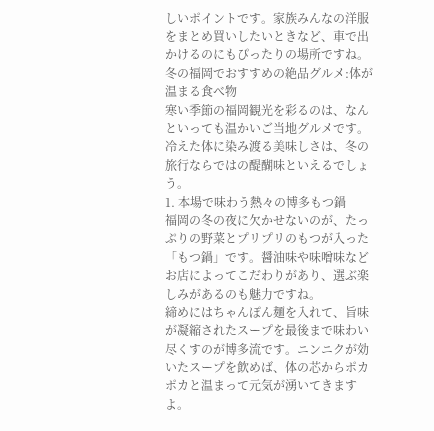しいポイントです。家族みんなの洋服をまとめ買いしたいときなど、車で出かけるのにもぴったりの場所ですね。
冬の福岡でおすすめの絶品グルメ:体が温まる食べ物
寒い季節の福岡観光を彩るのは、なんといっても温かいご当地グルメです。冷えた体に染み渡る美味しさは、冬の旅行ならではの醍醐味といえるでしょう。
1. 本場で味わう熱々の博多もつ鍋
福岡の冬の夜に欠かせないのが、たっぷりの野菜とプリプリのもつが入った「もつ鍋」です。醤油味や味噌味などお店によってこだわりがあり、選ぶ楽しみがあるのも魅力ですね。
締めにはちゃんぽん麺を入れて、旨味が凝縮されたスープを最後まで味わい尽くすのが博多流です。ニンニクが効いたスープを飲めば、体の芯からポカポカと温まって元気が湧いてきますよ。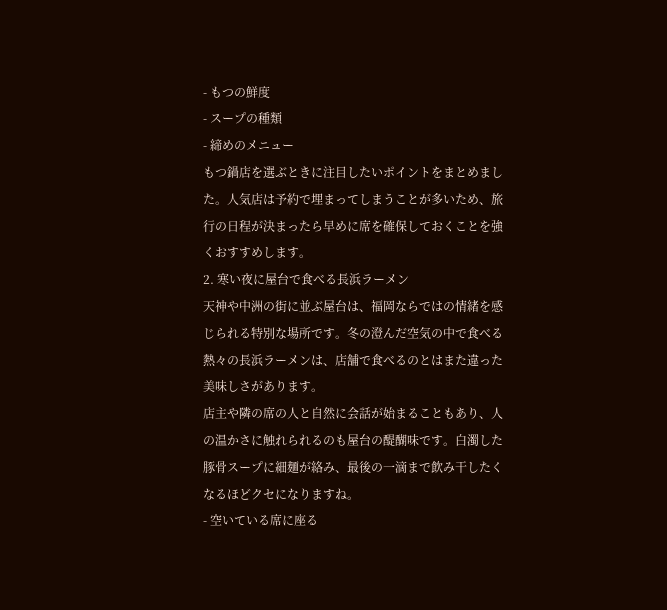- もつの鮮度
- スープの種類
- 締めのメニュー
もつ鍋店を選ぶときに注目したいポイントをまとめました。人気店は予約で埋まってしまうことが多いため、旅行の日程が決まったら早めに席を確保しておくことを強くおすすめします。
2. 寒い夜に屋台で食べる長浜ラーメン
天神や中洲の街に並ぶ屋台は、福岡ならではの情緒を感じられる特別な場所です。冬の澄んだ空気の中で食べる熱々の長浜ラーメンは、店舗で食べるのとはまた違った美味しさがあります。
店主や隣の席の人と自然に会話が始まることもあり、人の温かさに触れられるのも屋台の醍醐味です。白濁した豚骨スープに細麺が絡み、最後の一滴まで飲み干したくなるほどクセになりますね。
- 空いている席に座る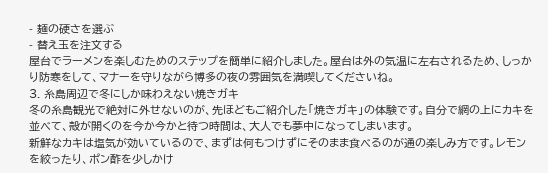- 麺の硬さを選ぶ
- 替え玉を注文する
屋台でラーメンを楽しむためのステップを簡単に紹介しました。屋台は外の気温に左右されるため、しっかり防寒をして、マナーを守りながら博多の夜の雰囲気を満喫してくださいね。
3. 糸島周辺で冬にしか味わえない焼きガキ
冬の糸島観光で絶対に外せないのが、先ほどもご紹介した「焼きガキ」の体験です。自分で網の上にカキを並べて、殻が開くのを今か今かと待つ時間は、大人でも夢中になってしまいます。
新鮮なカキは塩気が効いているので、まずは何もつけずにそのまま食べるのが通の楽しみ方です。レモンを絞ったり、ポン酢を少しかけ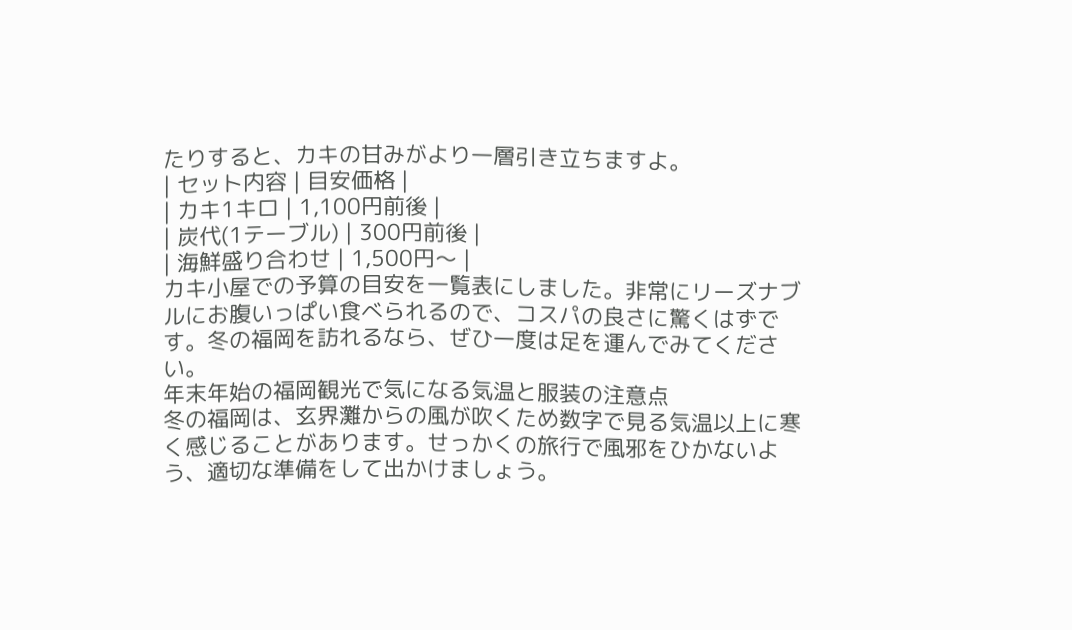たりすると、カキの甘みがより一層引き立ちますよ。
| セット内容 | 目安価格 |
| カキ1キロ | 1,100円前後 |
| 炭代(1テーブル) | 300円前後 |
| 海鮮盛り合わせ | 1,500円〜 |
カキ小屋での予算の目安を一覧表にしました。非常にリーズナブルにお腹いっぱい食べられるので、コスパの良さに驚くはずです。冬の福岡を訪れるなら、ぜひ一度は足を運んでみてください。
年末年始の福岡観光で気になる気温と服装の注意点
冬の福岡は、玄界灘からの風が吹くため数字で見る気温以上に寒く感じることがあります。せっかくの旅行で風邪をひかないよう、適切な準備をして出かけましょう。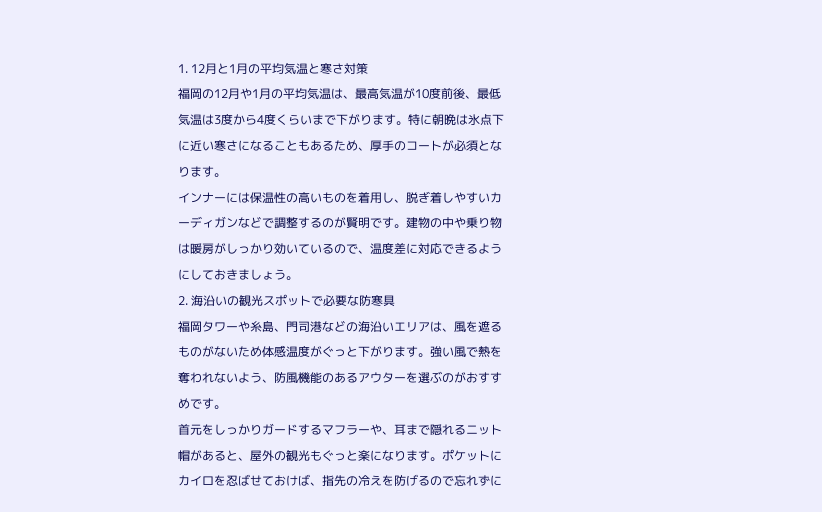1. 12月と1月の平均気温と寒さ対策
福岡の12月や1月の平均気温は、最高気温が10度前後、最低気温は3度から4度くらいまで下がります。特に朝晩は氷点下に近い寒さになることもあるため、厚手のコートが必須となります。
インナーには保温性の高いものを着用し、脱ぎ着しやすいカーディガンなどで調整するのが賢明です。建物の中や乗り物は暖房がしっかり効いているので、温度差に対応できるようにしておきましょう。
2. 海沿いの観光スポットで必要な防寒具
福岡タワーや糸島、門司港などの海沿いエリアは、風を遮るものがないため体感温度がぐっと下がります。強い風で熱を奪われないよう、防風機能のあるアウターを選ぶのがおすすめです。
首元をしっかりガードするマフラーや、耳まで隠れるニット帽があると、屋外の観光もぐっと楽になります。ポケットにカイロを忍ばせておけば、指先の冷えを防げるので忘れずに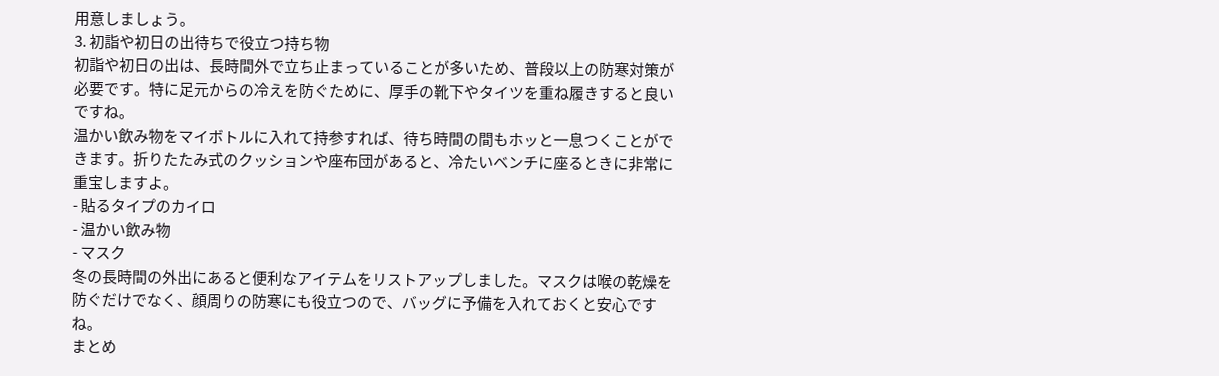用意しましょう。
3. 初詣や初日の出待ちで役立つ持ち物
初詣や初日の出は、長時間外で立ち止まっていることが多いため、普段以上の防寒対策が必要です。特に足元からの冷えを防ぐために、厚手の靴下やタイツを重ね履きすると良いですね。
温かい飲み物をマイボトルに入れて持参すれば、待ち時間の間もホッと一息つくことができます。折りたたみ式のクッションや座布団があると、冷たいベンチに座るときに非常に重宝しますよ。
- 貼るタイプのカイロ
- 温かい飲み物
- マスク
冬の長時間の外出にあると便利なアイテムをリストアップしました。マスクは喉の乾燥を防ぐだけでなく、顔周りの防寒にも役立つので、バッグに予備を入れておくと安心ですね。
まとめ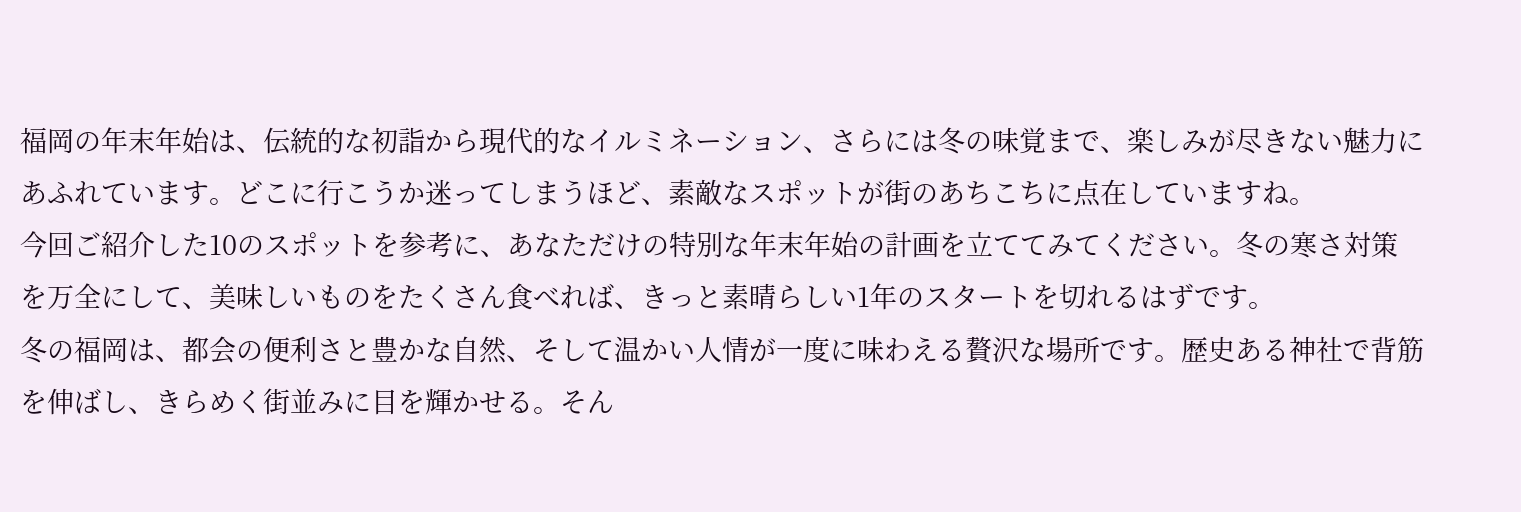福岡の年末年始は、伝統的な初詣から現代的なイルミネーション、さらには冬の味覚まで、楽しみが尽きない魅力にあふれています。どこに行こうか迷ってしまうほど、素敵なスポットが街のあちこちに点在していますね。
今回ご紹介した10のスポットを参考に、あなただけの特別な年末年始の計画を立ててみてください。冬の寒さ対策を万全にして、美味しいものをたくさん食べれば、きっと素晴らしい1年のスタートを切れるはずです。
冬の福岡は、都会の便利さと豊かな自然、そして温かい人情が一度に味わえる贅沢な場所です。歴史ある神社で背筋を伸ばし、きらめく街並みに目を輝かせる。そん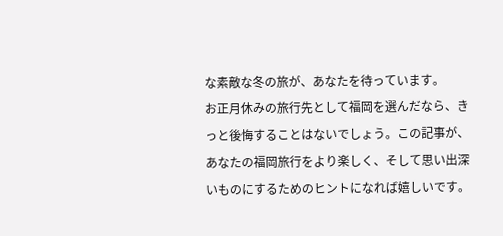な素敵な冬の旅が、あなたを待っています。
お正月休みの旅行先として福岡を選んだなら、きっと後悔することはないでしょう。この記事が、あなたの福岡旅行をより楽しく、そして思い出深いものにするためのヒントになれば嬉しいです。